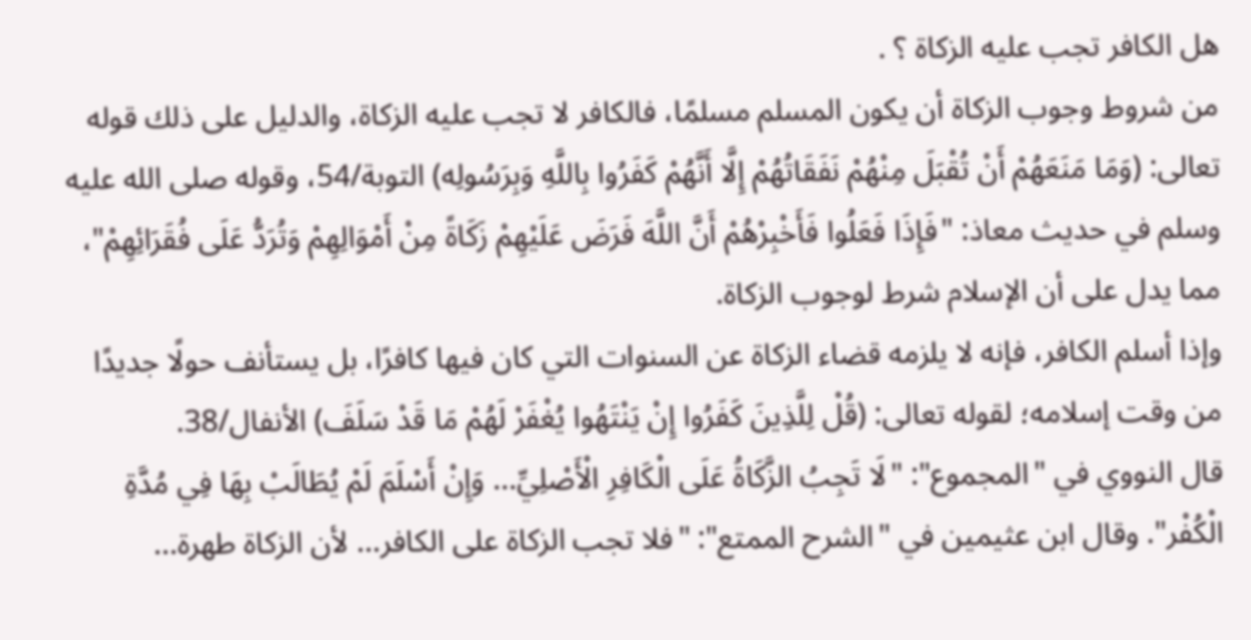هل الكافر تجب عليه الزكاة ؟ .
من شروط وجوب الزكاة أن يكون المسلم مسلمًا، فالكافر لا تجب عليه الزكاة، والدليل على ذلك قوله تعالى: (وَمَا مَنَعَهُمْ أَنْ تُقْبَلَ مِنْهُمْ نَفَقَاتُهُمْ إِلَّا أَنَّهُمْ كَفَرُوا بِاللَّهِ وَبِرَسُولِه) التوبة/54، وقوله صلى الله عليه وسلم في حديث معاذ: "فَإِذَا فَعَلُوا فَأَخْبِرْهُمْ أَنَّ اللَّهَ فَرَضَ عَلَيْهِمْ زَكَاةً مِنْ أَمْوَالِهِمْ وَتُرَدُّ عَلَى فُقَرَائِهِمْ"، مما يدل على أن الإسلام شرط لوجوب الزكاة.
وإذا أسلم الكافر، فإنه لا يلزمه قضاء الزكاة عن السنوات التي كان فيها كافرًا، بل يستأنف حولًا جديدًا من وقت إسلامه؛ لقوله تعالى: (قُلْ لِلَّذِينَ كَفَرُوا إِنْ يَنْتَهُوا يُغْفَرْ لَهُمْ مَا قَدْ سَلَفَ) الأنفال/38.
قال النووي في "المجموع": "لَا تَجِبُ الزَّكَاةُ عَلَى الْكَافِرِ الْأَصْلِيِّ... وَإِنْ أَسْلَمَ لَمْ يُطَالَبْ بِهَا فِي مُدَّةِ الْكُفْر". وقال ابن عثيمين في "الشرح الممتع": "فلا تجب الزكاة على الكافر... لأن الزكاة طهرة...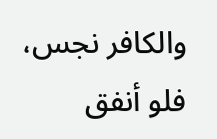والكافر نجس، فلو أنفق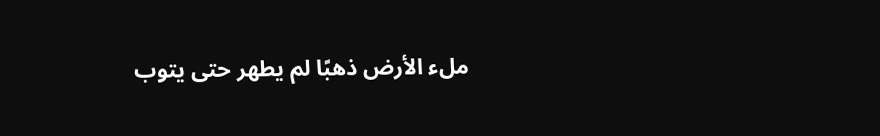ملء الأرض ذهبًا لم يطهر حتى يتوب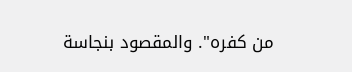من كفره". والمقصود بنجاسة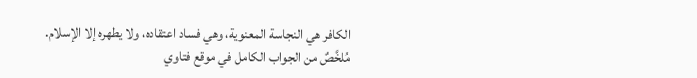الكافر هي النجاسة المعنوية، وهي فساد اعتقاده، ولا يطهره إلا الإسلام.
مُلخَّصٌ من الجواب الكامل في موقع فتاوي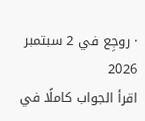· روجِع في 2 سبتمبر 2026
اقرأ الجواب كاملًا في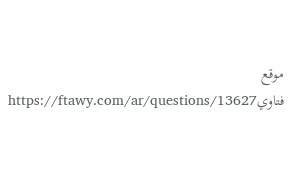موقع فتاويhttps://ftawy.com/ar/questions/13627